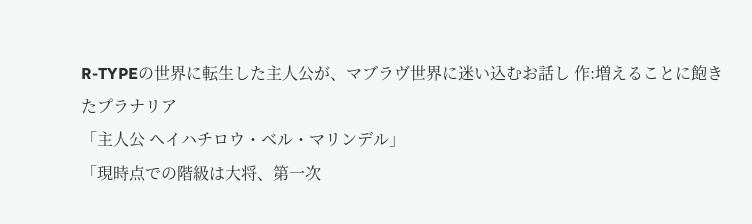R-TYPEの世界に転生した主人公が、マブラヴ世界に迷い込むお話し 作:増えることに飽きたプラナリア
「主人公 ヘイハチロウ・ベル・マリンデル」
「現時点での階級は大将、第一次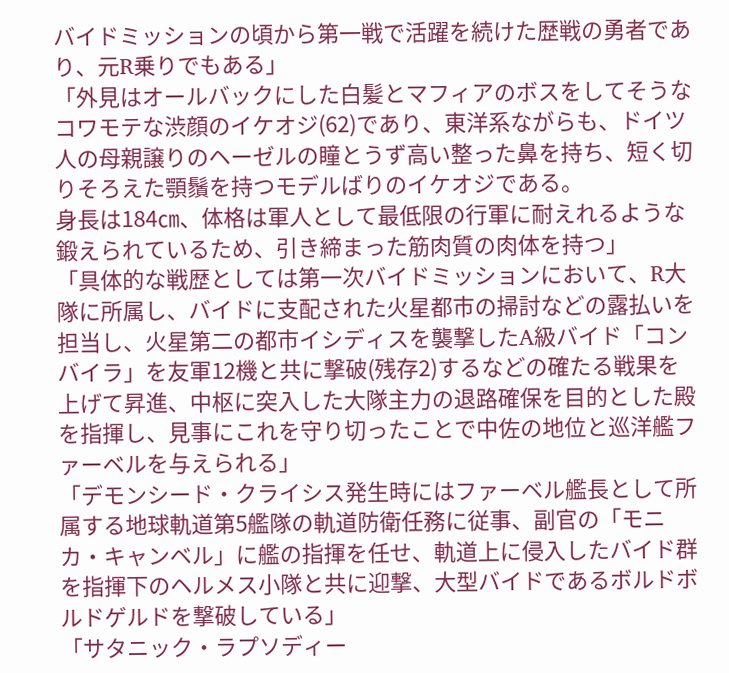バイドミッションの頃から第一戦で活躍を続けた歴戦の勇者であり、元R乗りでもある」
「外見はオールバックにした白髪とマフィアのボスをしてそうなコワモテな渋顔のイケオジ(62)であり、東洋系ながらも、ドイツ人の母親譲りのヘーゼルの瞳とうず高い整った鼻を持ち、短く切りそろえた顎鬚を持つモデルばりのイケオジである。
身長は184㎝、体格は軍人として最低限の行軍に耐えれるような鍛えられているため、引き締まった筋肉質の肉体を持つ」
「具体的な戦歴としては第一次バイドミッションにおいて、R大隊に所属し、バイドに支配された火星都市の掃討などの露払いを担当し、火星第二の都市イシディスを襲撃したA級バイド「コンバイラ」を友軍12機と共に撃破(残存2)するなどの確たる戦果を上げて昇進、中枢に突入した大隊主力の退路確保を目的とした殿を指揮し、見事にこれを守り切ったことで中佐の地位と巡洋艦ファーベルを与えられる」
「デモンシード・クライシス発生時にはファーベル艦長として所属する地球軌道第5艦隊の軌道防衛任務に従事、副官の「モニカ・キャンベル」に艦の指揮を任せ、軌道上に侵入したバイド群を指揮下のヘルメス小隊と共に迎撃、大型バイドであるボルドボルドゲルドを撃破している」
「サタニック・ラプソディー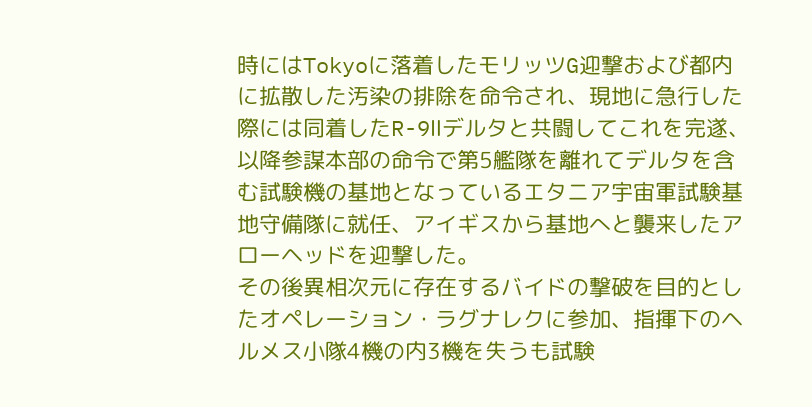時にはTokyoに落着したモリッツG迎撃および都内に拡散した汚染の排除を命令され、現地に急行した際には同着したR-9Ⅱデルタと共闘してこれを完遂、以降参謀本部の命令で第5艦隊を離れてデルタを含む試験機の基地となっているエタニア宇宙軍試験基地守備隊に就任、アイギスから基地へと襲来したアローヘッドを迎撃した。
その後異相次元に存在するバイドの撃破を目的としたオペレーション・ラグナレクに参加、指揮下のヘルメス小隊4機の内3機を失うも試験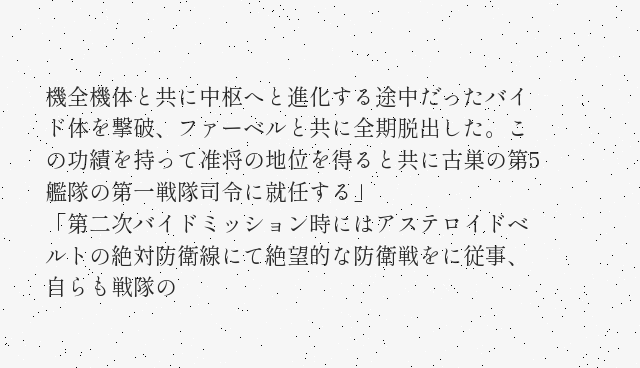機全機体と共に中枢へと進化する途中だったバイド体を撃破、ファーベルと共に全期脱出した。この功績を持って准将の地位を得ると共に古巣の第5艦隊の第一戦隊司令に就任する」
「第二次バイドミッション時にはアステロイドベルトの絶対防衛線にて絶望的な防衛戦をに従事、自らも戦隊の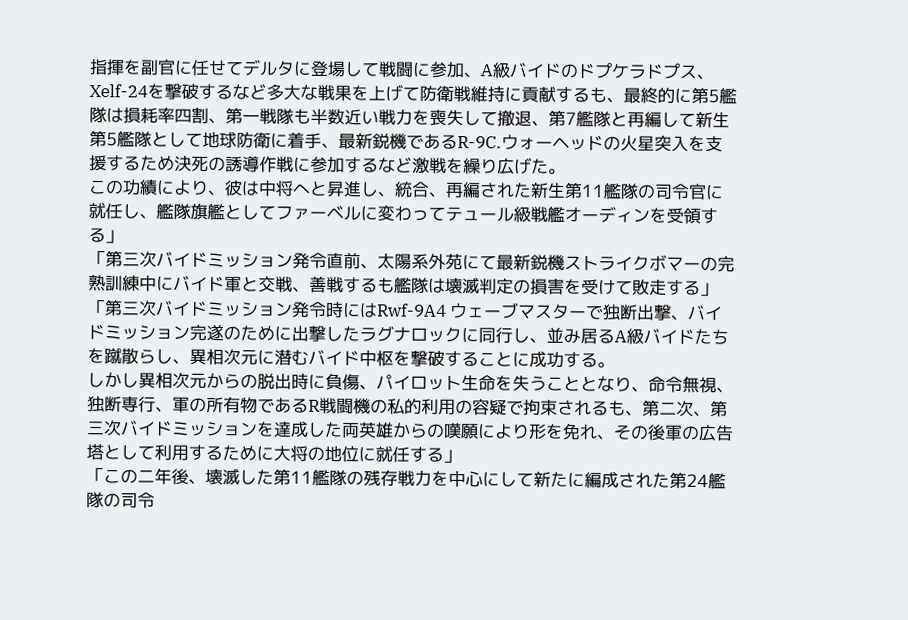指揮を副官に任せてデルタに登場して戦闘に参加、A級バイドのドプケラドプス、Xelf-24を撃破するなど多大な戦果を上げて防衛戦維持に貢献するも、最終的に第5艦隊は損耗率四割、第一戦隊も半数近い戦力を喪失して撤退、第7艦隊と再編して新生第5艦隊として地球防衛に着手、最新鋭機であるR-9C.ウォーヘッドの火星突入を支援するため決死の誘導作戦に参加するなど激戦を繰り広げた。
この功績により、彼は中将へと昇進し、統合、再編された新生第11艦隊の司令官に就任し、艦隊旗艦としてファーベルに変わってテュール級戦艦オーディンを受領する」
「第三次バイドミッション発令直前、太陽系外苑にて最新鋭機ストライクボマーの完熟訓練中にバイド軍と交戦、善戦するも艦隊は壊滅判定の損害を受けて敗走する」
「第三次バイドミッション発令時にはRwf-9A4 ウェーブマスターで独断出撃、バイドミッション完遂のために出撃したラグナロックに同行し、並み居るA級バイドたちを蹴散らし、異相次元に潜むバイド中枢を撃破することに成功する。
しかし異相次元からの脱出時に負傷、パイロット生命を失うこととなり、命令無視、独断専行、軍の所有物であるR戦闘機の私的利用の容疑で拘束されるも、第二次、第三次バイドミッションを達成した両英雄からの嘆願により形を免れ、その後軍の広告塔として利用するために大将の地位に就任する」
「この二年後、壊滅した第11艦隊の残存戦力を中心にして新たに編成された第24艦隊の司令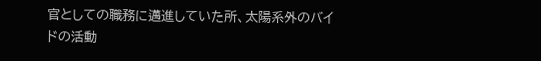官としての職務に邁進していた所、太陽系外のバイドの活動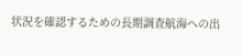状況を確認するための長期調査航海への出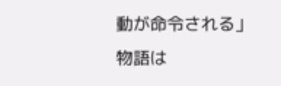動が命令される」
物語は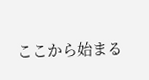ここから始まる